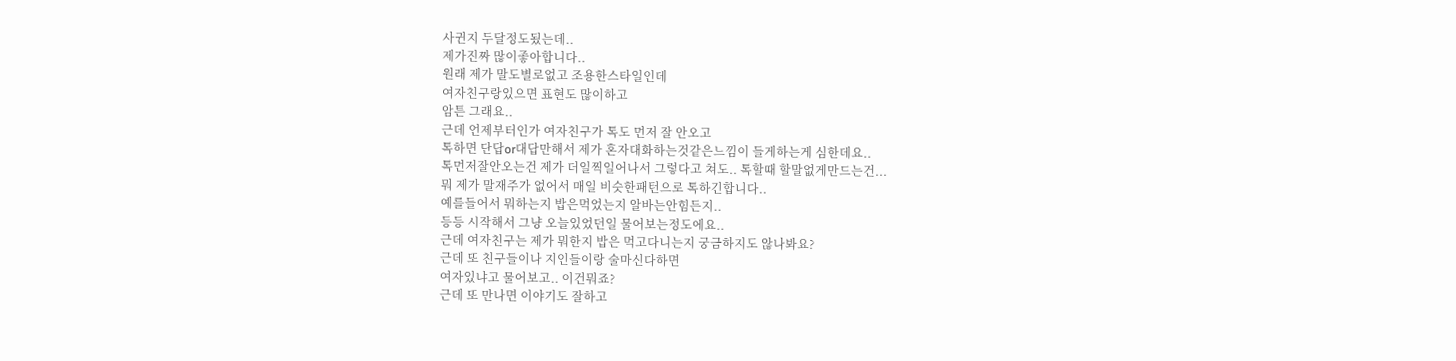사귄지 두달정도됬는데..
제가진짜 많이좋아합니다..
원래 제가 말도별로없고 조용한스타일인데
여자친구랑있으면 표현도 많이하고
암튼 그래요..
근데 언제부터인가 여자친구가 톡도 먼저 잘 안오고
톡하면 단답or대답만해서 제가 혼자대화하는것같은느낌이 들게하는게 심한데요..
톡먼저잘안오는건 제가 더일찍일어나서 그렇다고 쳐도.. 톡할때 할말없게만드는건...
뭐 제가 말재주가 없어서 매일 비슷한패턴으로 톡하긴합니다..
예를들어서 뭐하는지 밥은먹었는지 알바는안힘든지..
등등 시작해서 그냥 오늘있었던일 물어보는정도에요..
근데 여자친구는 제가 뭐한지 밥은 먹고다니는지 궁금하지도 않나봐요?
근데 또 친구들이나 지인들이랑 술마신다하면
여자있냐고 물어보고.. 이건뭐죠?
근데 또 만나면 이야기도 잘하고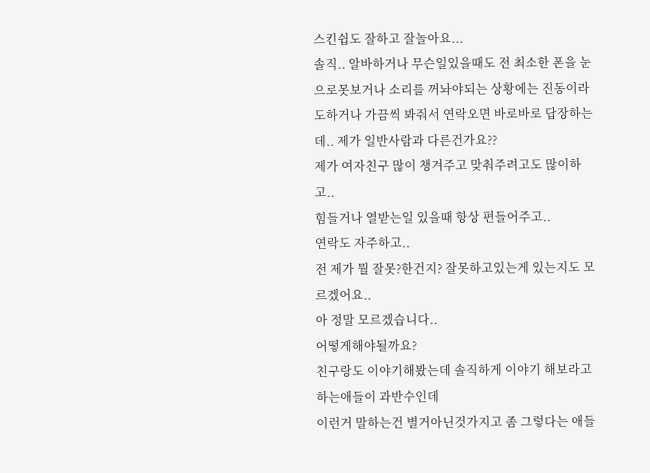스킨쉽도 잘하고 잘놀아요...
솔직.. 알바하거나 무슨일있을때도 전 최소한 폰을 눈으로못보거나 소리를 꺼놔야되는 상황에는 진동이라도하거나 가끔씩 봐줘서 연락오면 바로바로 답장하는데.. 제가 일반사람과 다른건가요??
제가 여자친구 많이 챙겨주고 맞춰주려고도 많이하고..
힘들거나 열받는일 있을때 항상 편들어주고..
연락도 자주하고..
전 제가 뭘 잘못?한건지? 잘못하고있는게 있는지도 모르겠어요..
아 정말 모르겠습니다..
어떻게해야될까요?
친구랑도 이야기해봤는데 솔직하게 이야기 해보라고
하는애들이 과반수인데
이런거 말하는건 별거아닌것가지고 좀 그렇다는 애들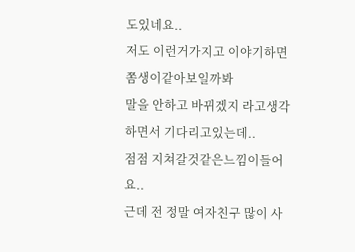도있네요..
저도 이런거가지고 이야기하면 쫌생이같아보일까봐
말을 안하고 바뀌겠지 라고생각하면서 기다리고있는데..
점점 지쳐갈것같은느낌이들어요..
근데 전 정말 여자친구 많이 사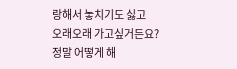랑해서 놓치기도 싫고
오래오래 가고싶거든요?
정말 어떻게 해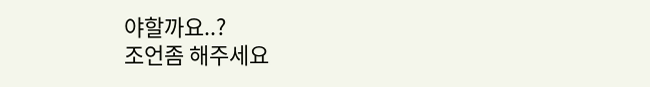야할까요..?
조언좀 해주세요